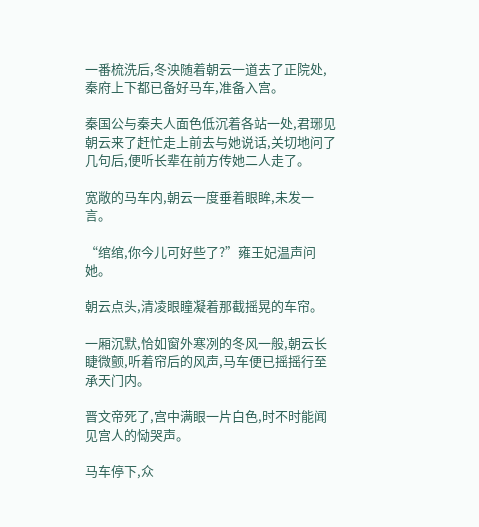一番梳洗后,冬泱随着朝云一道去了正院处,秦府上下都已备好马车,准备入宫。

秦国公与秦夫人面色低沉着各站一处,君琊见朝云来了赶忙走上前去与她说话,关切地问了几句后,便听长辈在前方传她二人走了。

宽敞的马车内,朝云一度垂着眼眸,未发一言。

“绾绾,你今儿可好些了?”雍王妃温声问她。

朝云点头,清凌眼瞳凝着那截摇晃的车帘。

一厢沉默,恰如窗外寒冽的冬风一般,朝云长睫微颤,听着帘后的风声,马车便已摇摇行至承天门内。

晋文帝死了,宫中满眼一片白色,时不时能闻见宫人的恸哭声。

马车停下,众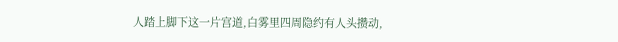人踏上脚下这一片宫道,白雾里四周隐约有人头攒动,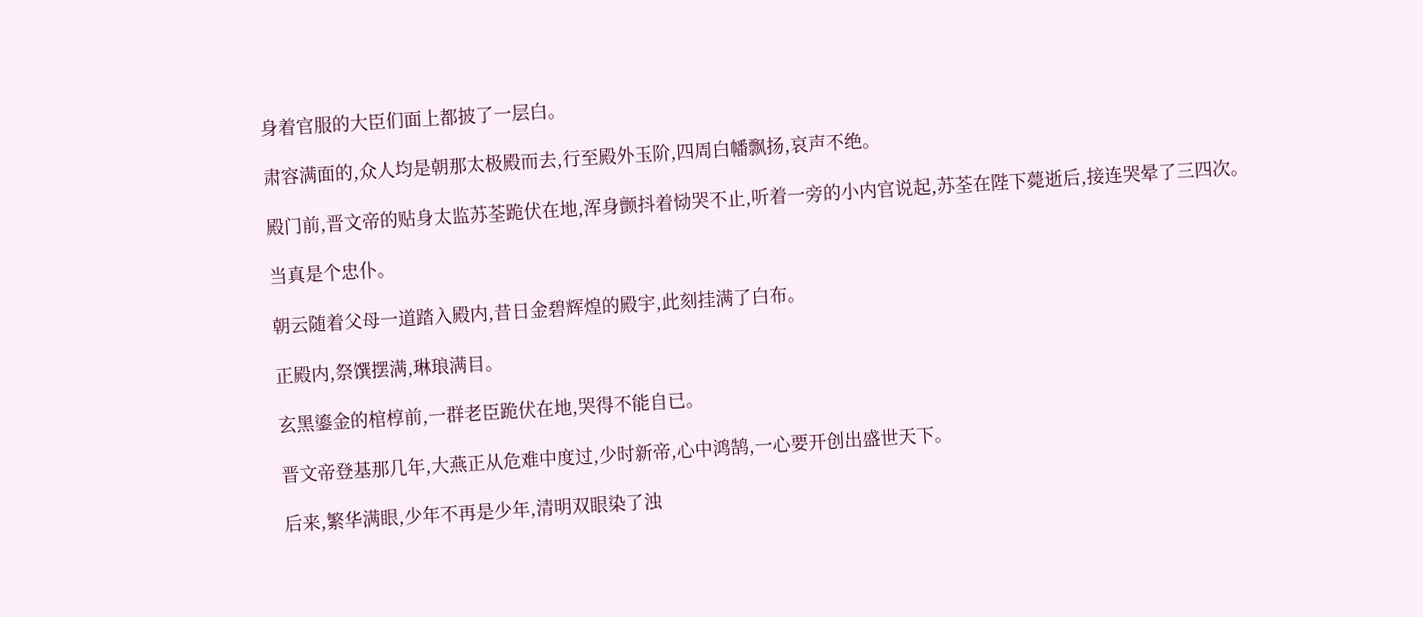身着官服的大臣们面上都披了一层白。

肃容满面的,众人均是朝那太极殿而去,行至殿外玉阶,四周白幡飘扬,哀声不绝。

殿门前,晋文帝的贴身太监苏荃跪伏在地,浑身颤抖着恸哭不止,听着一旁的小内官说起,苏荃在陛下薨逝后,接连哭晕了三四次。

当真是个忠仆。

朝云随着父母一道踏入殿内,昔日金碧辉煌的殿宇,此刻挂满了白布。

正殿内,祭馔摆满,琳琅满目。

玄黑鎏金的棺椁前,一群老臣跪伏在地,哭得不能自已。

晋文帝登基那几年,大燕正从危难中度过,少时新帝,心中鸿鹄,一心要开创出盛世天下。

后来,繁华满眼,少年不再是少年,清明双眼染了浊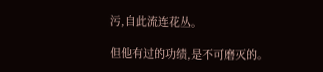污,自此流连花丛。

但他有过的功绩,是不可磨灭的。